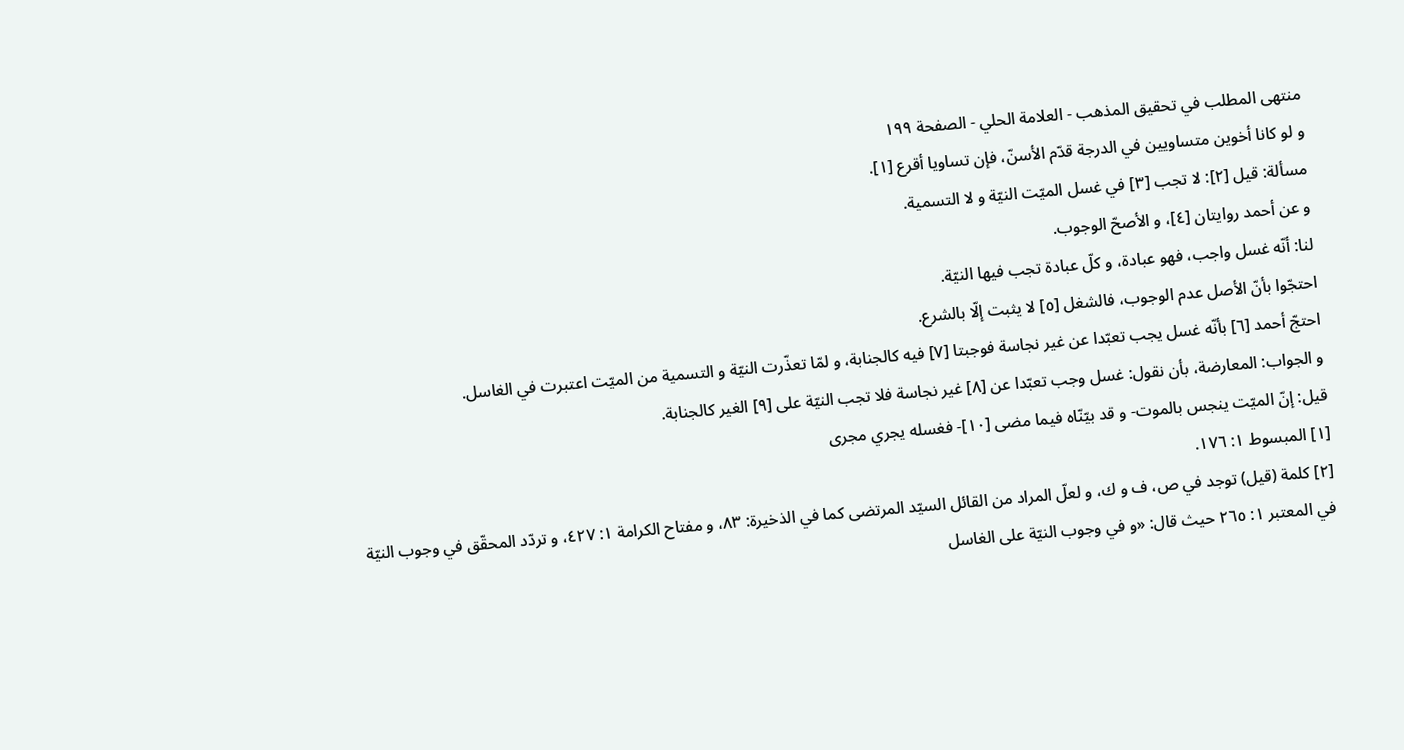منتهى المطلب في تحقيق المذهب - العلامة الحلي - الصفحة ١٩٩
و لو كانا أخوين متساويين في الدرجة قدّم الأسنّ، فإن تساويا أقرع [١].
مسألة: قيل [٢]: لا تجب [٣] في غسل الميّت النيّة و لا التسمية.
و عن أحمد روايتان [٤]، و الأصحّ الوجوب.
لنا: أنّه غسل واجب، فهو عبادة، و كلّ عبادة تجب فيها النيّة.
احتجّوا بأنّ الأصل عدم الوجوب، فالشغل [٥] لا يثبت إلّا بالشرع.
احتجّ أحمد [٦] بأنّه غسل يجب تعبّدا عن غير نجاسة فوجبتا [٧] فيه كالجنابة، و لمّا تعذّرت النيّة و التسمية من الميّت اعتبرت في الغاسل.
و الجواب: المعارضة، بأن نقول: غسل وجب تعبّدا عن [٨] غير نجاسة فلا تجب النيّة على [٩] الغير كالجنابة.
قيل: إنّ الميّت ينجس بالموت- و قد بيّنّاه فيما مضى [١٠]- فغسله يجري مجرى
[١] المبسوط ١: ١٧٦.
[٢] كلمة (قيل) توجد في ص، ف و ك، و لعلّ المراد من القائل السيّد المرتضى كما في الذخيرة: ٨٣، و مفتاح الكرامة ١: ٤٢٧، و تردّد المحقّق في وجوب النيّة في المعتبر ١: ٢٦٥ حيث قال: «و في وجوب النيّة على الغاسل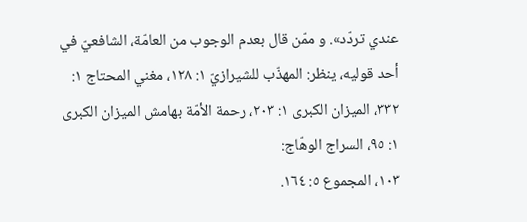عندي تردّد». و ممّن قال بعدم الوجوب من العامّة، الشافعيّ في أحد قوليه، ينظر: المهذّب للشيرازيّ ١: ١٢٨، مغني المحتاج ١: ٣٣٢، الميزان الكبرى ١: ٢٠٣، رحمة الأمّة بهامش الميزان الكبرى ١: ٩٥، السراج الوهّاج:
١٠٣، المجموع ٥: ١٦٤.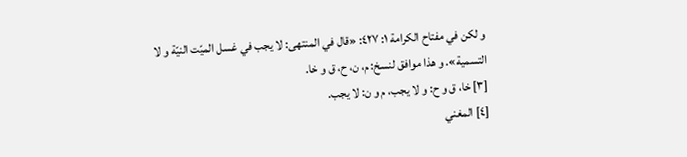و لكن في مفتاح الكرامة ١: ٤٢٧: «قال في المنتهى: لا يجب في غسل الميّت النيّة و لا التسمية». و هذا موافق لنسخ: م، ن، ح، ق و خا.
[٣] خا، ق و ح: و لا يجب، م و ن: لا يجب.
[٤] المغني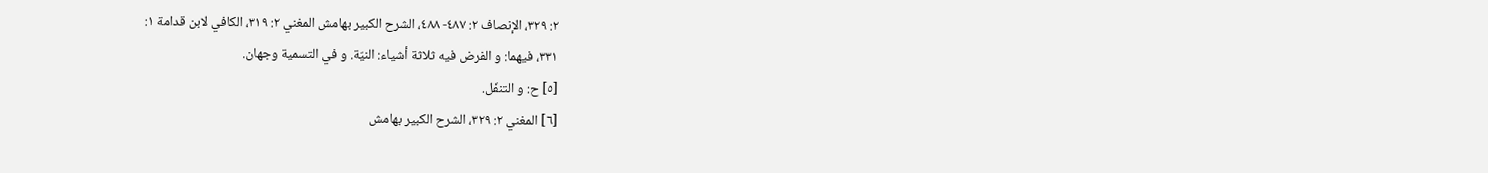٢: ٣٢٩، الإنصاف ٢: ٤٨٧- ٤٨٨، الشرح الكبير بهامش المغني ٢: ٣١٩، الكافي لابن قدامة ١:
٣٣١، فيهما: و الفرض فيه ثلاثة أشياء: النيّة. و في التسمية وجهان.
[٥] ح: و التنفّل.
[٦] المغني ٢: ٣٢٩، الشرح الكبير بهامش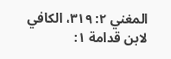المغني ٢: ٣١٩، الكافي لابن قدامة ١: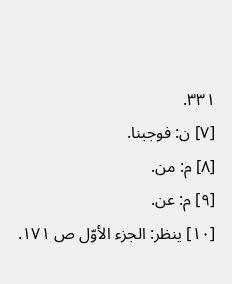٣٣١.
[٧] ن: فوجبنا.
[٨] م: من.
[٩] م: عن.
[١٠] ينظر: الجزء الأوّل ص ١٧١.